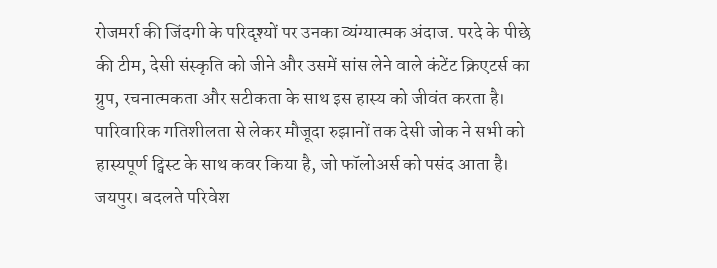रोजमर्रा की जिंदगी के परिदृश्यों पर उनका व्यंग्यात्मक अंदाज. परदे के पीछे की टीम, देसी संस्कृति को जीने और उसमें सांस लेने वाले कंटेंट क्रिएटर्स का ग्रुप, रचनात्मकता और सटीकता के साथ इस हास्य को जीवंत करता है। पारिवारिक गतिशीलता से लेकर मौजूदा रुझानों तक देसी जोक ने सभी को हास्यपूर्ण ट्विस्ट के साथ कवर किया है, जो फॉलोअर्स को पसंद आता है।
जयपुर। बदलते परिवेश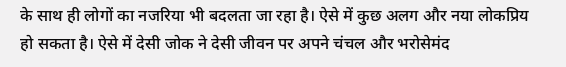के साथ ही लोगों का नजरिया भी बदलता जा रहा है। ऐसे में कुछ अलग और नया लोकप्रिय हो सकता है। ऐसे में देसी जोक ने देसी जीवन पर अपने चंचल और भरोसेमंद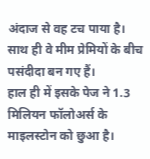अंदाज से वह टच पाया है। साथ ही वे मीम प्रेमियों के बीच पसंदीदा बन गए हैं।
हाल ही में इसके पेज ने 1.3 मिलियन फॉलोअर्स के माइलस्टोन को छुआ है।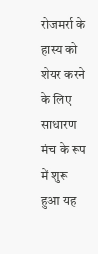रोजमर्रा के हास्य को शेयर करने के लिए साधारण मंच के रूप में शुरू हुआ यह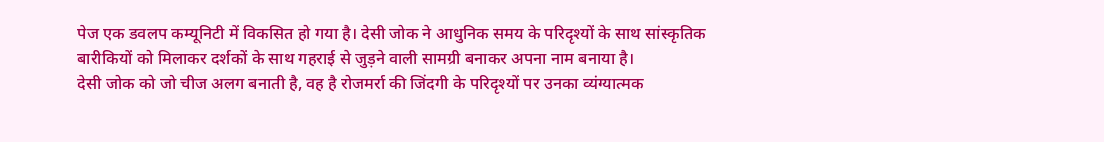पेज एक डवलप कम्यूनिटी में विकसित हो गया है। देसी जोक ने आधुनिक समय के परिदृश्यों के साथ सांस्कृतिक बारीकियों को मिलाकर दर्शकों के साथ गहराई से जुड़ने वाली सामग्री बनाकर अपना नाम बनाया है।
देसी जोक को जो चीज अलग बनाती है, वह है रोजमर्रा की जिंदगी के परिदृश्यों पर उनका व्यंग्यात्मक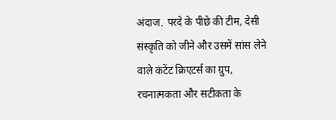अंदाज. परदे के पीछे की टीम, देसी संस्कृति को जीने और उसमें सांस लेने वाले कंटेंट क्रिएटर्स का ग्रुप, रचनात्मकता और सटीकता के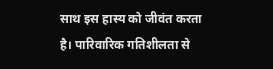साथ इस हास्य को जीवंत करता है। पारिवारिक गतिशीलता से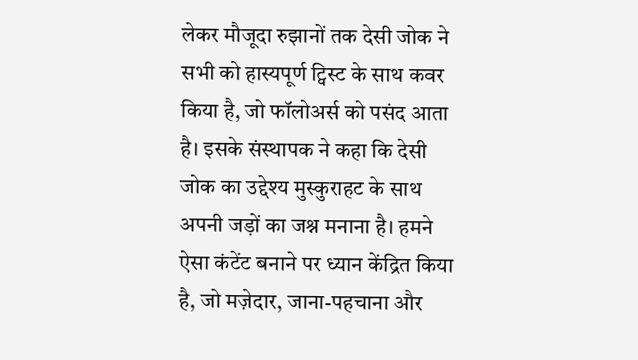लेकर मौजूदा रुझानों तक देसी जोक ने सभी को हास्यपूर्ण ट्विस्ट के साथ कवर किया है, जो फॉलोअर्स को पसंद आता है। इसके संस्थापक ने कहा कि देसी जोक का उद्देश्य मुस्कुराहट के साथ अपनी जड़ों का जश्न मनाना है। हमने ऐसा कंटेंट बनाने पर ध्यान केंद्रित किया है, जो मज़ेदार, जाना-पहचाना और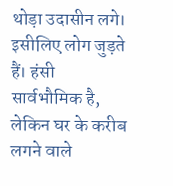थोड़ा उदासीन लगे। इसीलिए लोग जुड़ते हैं। हंसी सार्वभौमिक है, लेकिन घर के करीब लगने वाले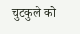चुटकुले को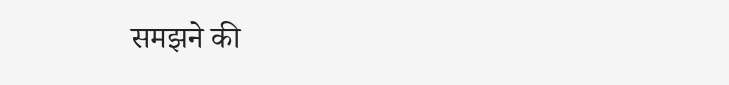समझने की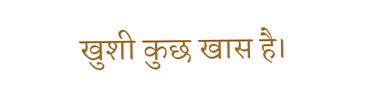खुशी कुछ खास है।